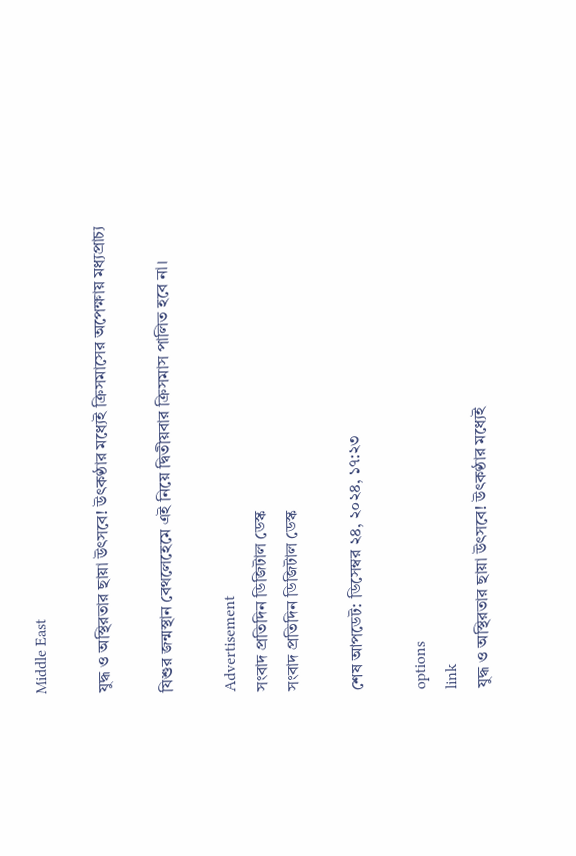Middle East

যুদ্ধ ও অস্থিরতার ছায়া উৎসবে! উৎকণ্ঠার মধ্যেই ক্রিসমাসের অপেক্ষায় মধ্যপ্রাচ্য

যিশুর জন্মস্থান বেথলেহেমে এই নিয়ে দ্বিতীয়বার ক্রিসমাস পালিত হবে না।

Advertisement
সংবাদ প্রতিদিন ডিজিটাল ডেস্ক
সংবাদ প্রতিদিন ডিজিটাল ডেস্ক

শেষ আপডেট: ডিসেম্বর ২৪, ২০২৪, ১৭:২৩

options
link
যুদ্ধ ও অস্থিরতার ছায়া উৎসবে! উৎকণ্ঠার মধ্যেই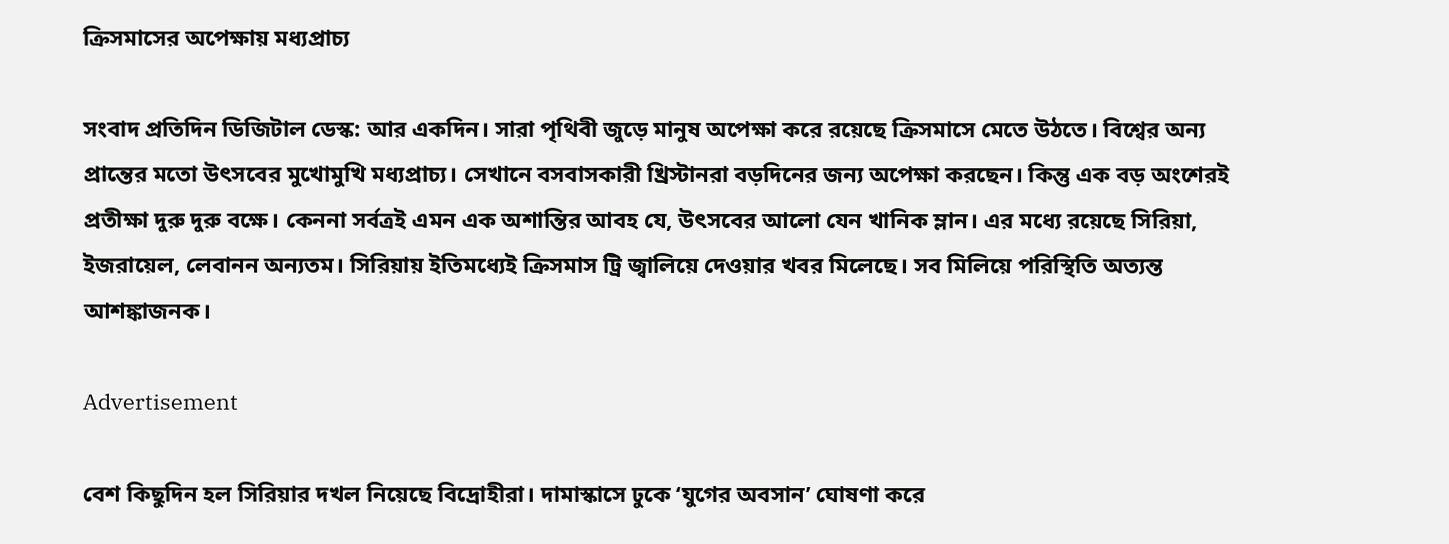ক্রিসমাসের অপেক্ষায় মধ্যপ্রাচ্য

সংবাদ প্রতিদিন ডিজিটাল ডেস্ক: আর একদিন। সারা পৃথিবী জুড়ে মানুষ অপেক্ষা করে রয়েছে ক্রিসমাসে মেতে উঠতে। বিশ্বের অন্য প্রান্তের মতো উৎসবের মুখোমুখি মধ্যপ্রাচ্য। সেখানে বসবাসকারী খ্রিস্টানরা বড়দিনের জন্য অপেক্ষা করছেন। কিন্তু এক বড় অংশেরই প্রতীক্ষা দুরু দুরু বক্ষে। কেননা সর্বত্রই এমন এক অশান্তির আবহ যে, উৎসবের আলো যেন খানিক ম্লান। এর মধ্যে রয়েছে সিরিয়া, ইজরায়েল, লেবানন অন্যতম। সিরিয়ায় ইতিমধ্যেই ক্রিসমাস ট্রি জ্বালিয়ে দেওয়ার খবর মিলেছে। সব মিলিয়ে পরিস্থিতি অত্যন্ত আশঙ্কাজনক।

Advertisement

বেশ কিছুদিন হল সিরিয়ার দখল নিয়েছে বিদ্রোহীরা। দামাস্কাসে ঢুকে ‘যুগের অবসান’ ঘোষণা করে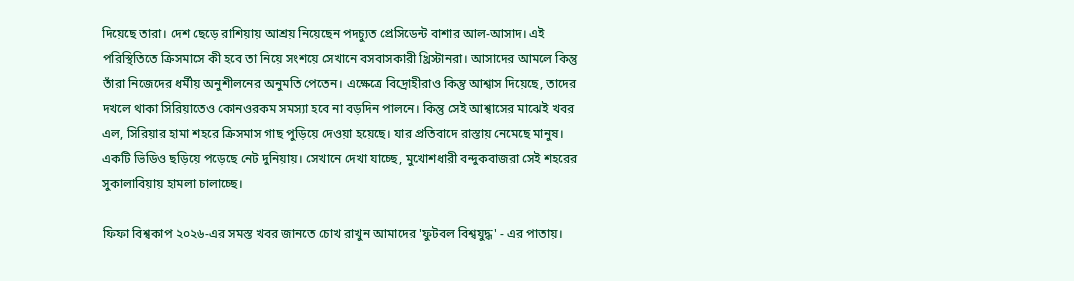দিয়েছে তারা। দেশ ছেড়ে রাশিয়ায় আশ্রয় নিয়েছেন পদচ্যুত প্রেসিডেন্ট বাশার আল-আসাদ। এই পরিস্থিতিতে ক্রিসমাসে কী হবে তা নিয়ে সংশয়ে সেখানে বসবাসকারী খ্রিস্টানরা। আসাদের আমলে কিন্তু তাঁরা নিজেদের ধর্মীয় অনুশীলনের অনুমতি পেতেন। এক্ষেত্রে বিদ্রোহীরাও কিন্তু আশ্বাস দিয়েছে, তাদের দখলে থাকা সিরিয়াতেও কোনওরকম সমস্যা হবে না বড়দিন পালনে। কিন্তু সেই আশ্বাসের মাঝেই খবর এল, সিরিয়ার হামা শহরে ক্রিসমাস গাছ পুড়িয়ে দেওয়া হয়েছে। যার প্রতিবাদে রাস্তায় নেমেছে মানুষ। একটি ভিডিও ছড়িয়ে পড়েছে নেট দুনিয়ায়। সেখানে দেখা যাচ্ছে, মুখোশধারী বন্দুকবাজরা সেই শহরের সুকালাবিয়ায় হামলা চালাচ্ছে।

ফিফা বিশ্বকাপ ২০২৬-এর সমস্ত খবর জানতে চোখ রাখুন আমাদের 'ফুটবল বিশ্বযুদ্ধ' - এর পাতায়।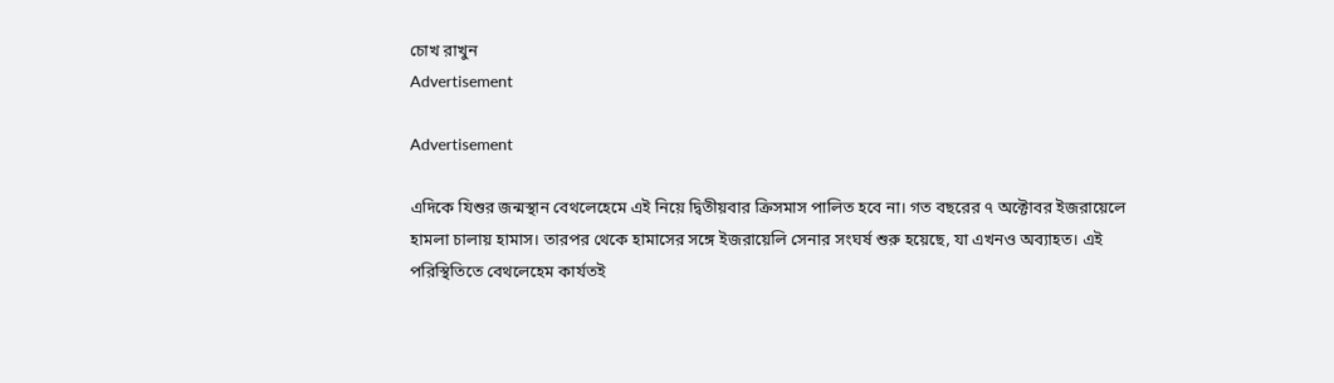চোখ রাখুন
Advertisement

Advertisement

এদিকে যিশুর জন্মস্থান বেথলেহেমে এই নিয়ে দ্বিতীয়বার ক্রিসমাস পালিত হবে না। গত বছরের ৭ অক্টোবর ইজরায়েলে হামলা চালায় হামাস। তারপর থেকে হামাসের সঙ্গে ইজরায়েলি সেনার সংঘর্ষ শুরু হয়েছে, যা এখনও অব্যাহত। এই পরিস্থিতিতে বেথলেহেম কার্যতই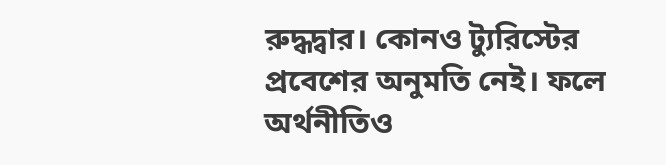রুদ্ধদ্বার। কোনও ট্যুরিস্টের প্রবেশের অনুমতি নেই। ফলে অর্থনীতিও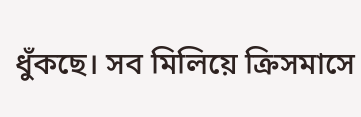ধুঁকছে। সব মিলিয়ে ক্রিসমাসে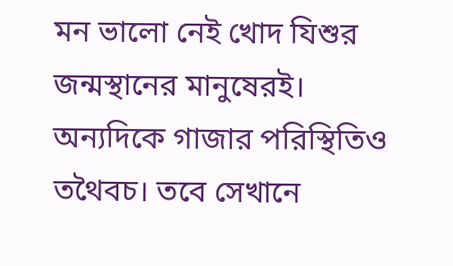মন ভালো নেই খোদ যিশুর জন্মস্থানের মানুষেরই। অন্যদিকে গাজার পরিস্থিতিও তথৈবচ। তবে সেখানে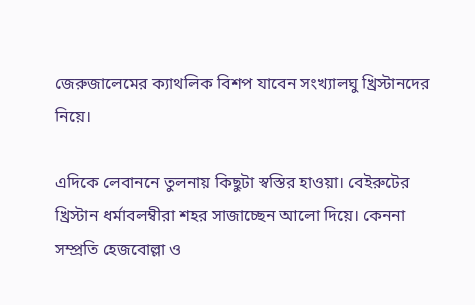জেরুজালেমের ক্যাথলিক বিশপ যাবেন সংখ্যালঘু খ্রিস্টানদের নিয়ে।

এদিকে লেবাননে তুলনায় কিছুটা স্বস্তির হাওয়া। বেইরুটের খ্রিস্টান ধর্মাবলম্বীরা শহর সাজাচ্ছেন আলো দিয়ে। কেননা সম্প্রতি হেজবোল্লা ও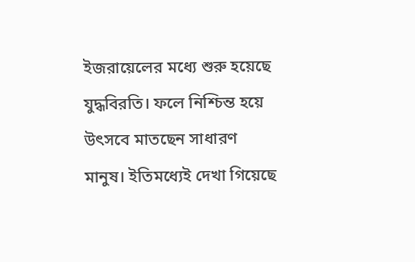ইজরায়েলের মধ্যে শুরু হয়েছে যুদ্ধবিরতি। ফলে নিশ্চিন্ত হয়ে উৎসবে মাতছেন সাধারণ মানুষ। ইতিমধ্যেই দেখা গিয়েছে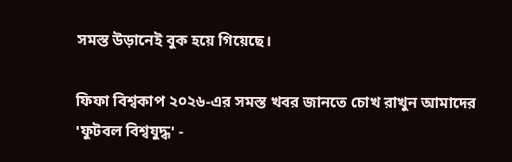সমস্ত উড়ানেই বুক হয়ে গিয়েছে।

ফিফা বিশ্বকাপ ২০২৬-এর সমস্ত খবর জানতে চোখ রাখুন আমাদের 'ফুটবল বিশ্বযুদ্ধ' -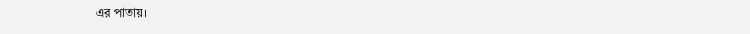এর পাতায়।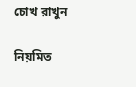চোখ রাখুন

নিয়মিত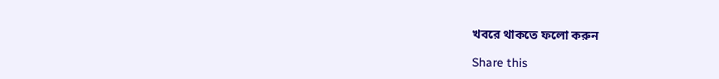খবরে থাকতে ফলো করুন

Share this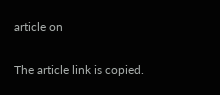article on

The article link is copied.